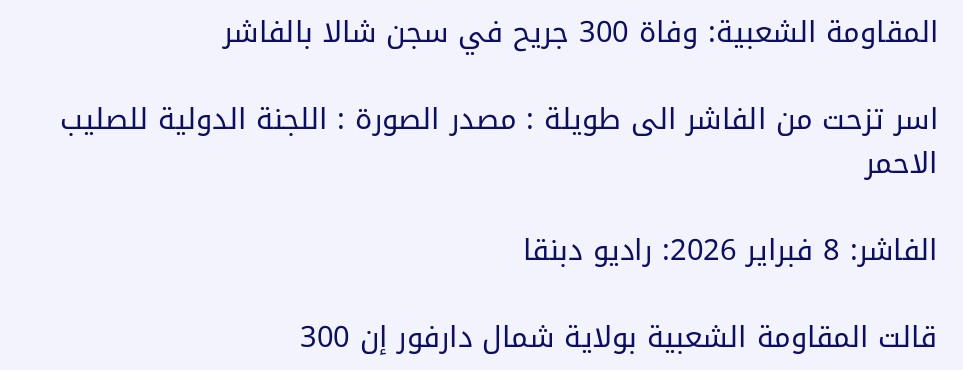المقاومة الشعبية: وفاة 300 جريح في سجن شالا بالفاشر

اسر تزحت من الفاشر الى طويلة : مصدر الصورة : اللجنة الدولية للصليب الاحمر

الفاشر: 8 فبراير 2026: راديو دبنقا

قالت المقاومة الشعبية بولاية شمال دارفور إن 300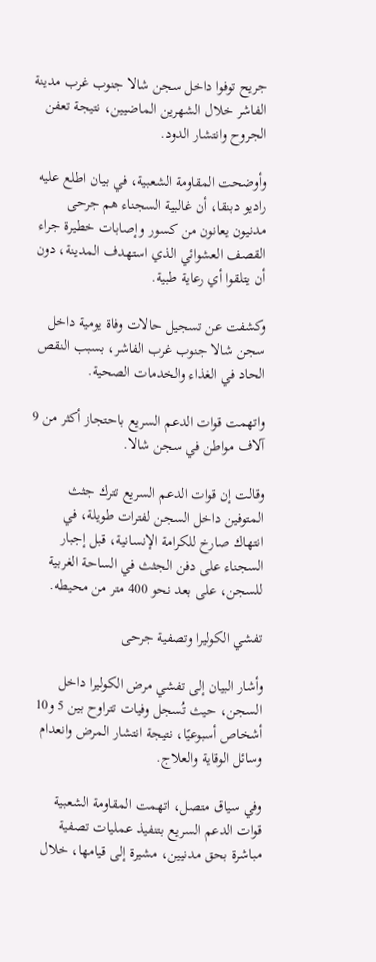جريح توفوا داخل سجن شالا جنوب غرب مدينة الفاشر خلال الشهرين الماضيين، نتيجة تعفن الجروح وانتشار الدود.

وأوضحت المقاومة الشعبية، في بيان اطلع عليه راديو دبنقا، أن غالبية السجناء هم جرحى مدنيون يعانون من كسور وإصابات خطيرة جراء القصف العشوائي الذي استهدف المدينة، دون أن يتلقوا أي رعاية طبية.

وكشفت عن تسجيل حالات وفاة يومية داخل سجن شالا جنوب غرب الفاشر، بسبب النقص الحاد في الغذاء والخدمات الصحية.

واتهمت قوات الدعم السريع باحتجاز أكثر من 9 آلاف مواطن في سجن شالا.

وقالت إن قوات الدعم السريع تترك جثث المتوفين داخل السجن لفترات طويلة، في انتهاك صارخ للكرامة الإنسانية، قبل إجبار السجناء على دفن الجثث في الساحة الغربية للسجن، على بعد نحو 400 متر من محيطه.

تفشي الكوليرا وتصفية جرحى

وأشار البيان إلى تفشي مرض الكوليرا داخل السجن، حيث تُسجل وفيات تتراوح بين 5 و10 أشخاص أسبوعيًا، نتيجة انتشار المرض وانعدام وسائل الوقاية والعلاج.

وفي سياق متصل، اتهمت المقاومة الشعبية قوات الدعم السريع بتنفيذ عمليات تصفية مباشرة بحق مدنيين، مشيرة إلى قيامها، خلال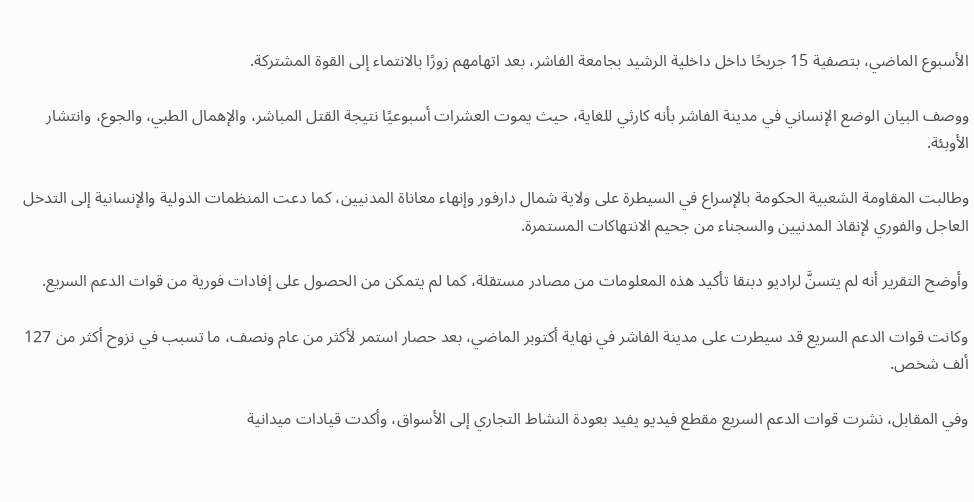الأسبوع الماضي، بتصفية 15 جريحًا داخل داخلية الرشيد بجامعة الفاشر، بعد اتهامهم زورًا بالانتماء إلى القوة المشتركة.

ووصف البيان الوضع الإنساني في مدينة الفاشر بأنه كارثي للغاية، حيث يموت العشرات أسبوعيًا نتيجة القتل المباشر، والإهمال الطبي، والجوع، وانتشار الأوبئة.

وطالبت المقاومة الشعبية الحكومة بالإسراع في السيطرة على ولاية شمال دارفور وإنهاء معاناة المدنيين، كما دعت المنظمات الدولية والإنسانية إلى التدخل العاجل والفوري لإنقاذ المدنيين والسجناء من جحيم الانتهاكات المستمرة.

وأوضح التقرير أنه لم يتسنَّ لراديو دبنقا تأكيد هذه المعلومات من مصادر مستقلة، كما لم يتمكن من الحصول على إفادات فورية من قوات الدعم السريع.

وكانت قوات الدعم السريع قد سيطرت على مدينة الفاشر في نهاية أكتوبر الماضي، بعد حصار استمر لأكثر من عام ونصف، ما تسبب في نزوح أكثر من 127 ألف شخص.

وفي المقابل، نشرت قوات الدعم السريع مقطع فيديو يفيد بعودة النشاط التجاري إلى الأسواق، وأكدت قيادات ميدانية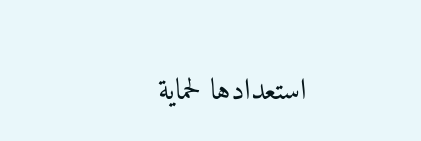استعدادها لحماية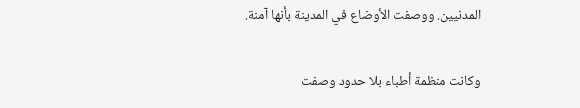المدنيين. ووصفت الأوضاع في المدينة بأنها آمنة.

وكانت منظمة أطباء بلا حدود وصفت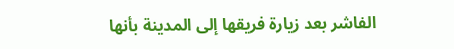الفاشر بعد زيارة فريقها إلى المدينة بأنها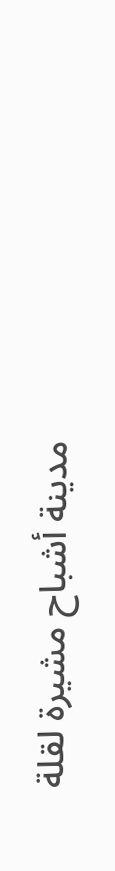مدينة أشباح مشيرة لقلة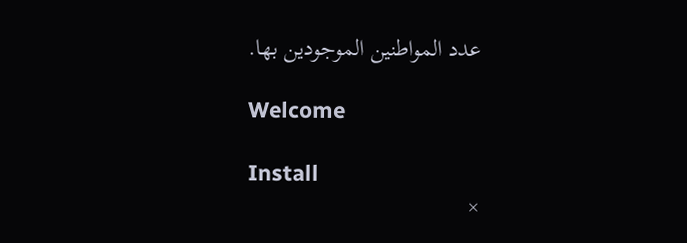عدد المواطنين الموجودين بها.

Welcome

Install
×